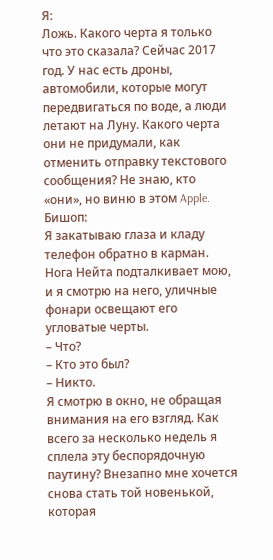Я:
Ложь. Какого черта я только что это сказала? Сейчас 2017 год. У нас есть дроны, автомобили, которые могут передвигаться по воде, а люди летают на Луну. Какого черта они не придумали, как отменить отправку текстового сообщения? Не знаю, кто «они», но виню в этом Apple.
Бишоп:
Я закатываю глаза и кладу телефон обратно в карман. Нога Нейта подталкивает мою, и я смотрю на него, уличные фонари освещают его угловатые черты.
– Что?
– Кто это был?
– Никто.
Я смотрю в окно, не обращая внимания на его взгляд. Как всего за несколько недель я сплела эту беспорядочную паутину? Внезапно мне хочется снова стать той новенькой, которая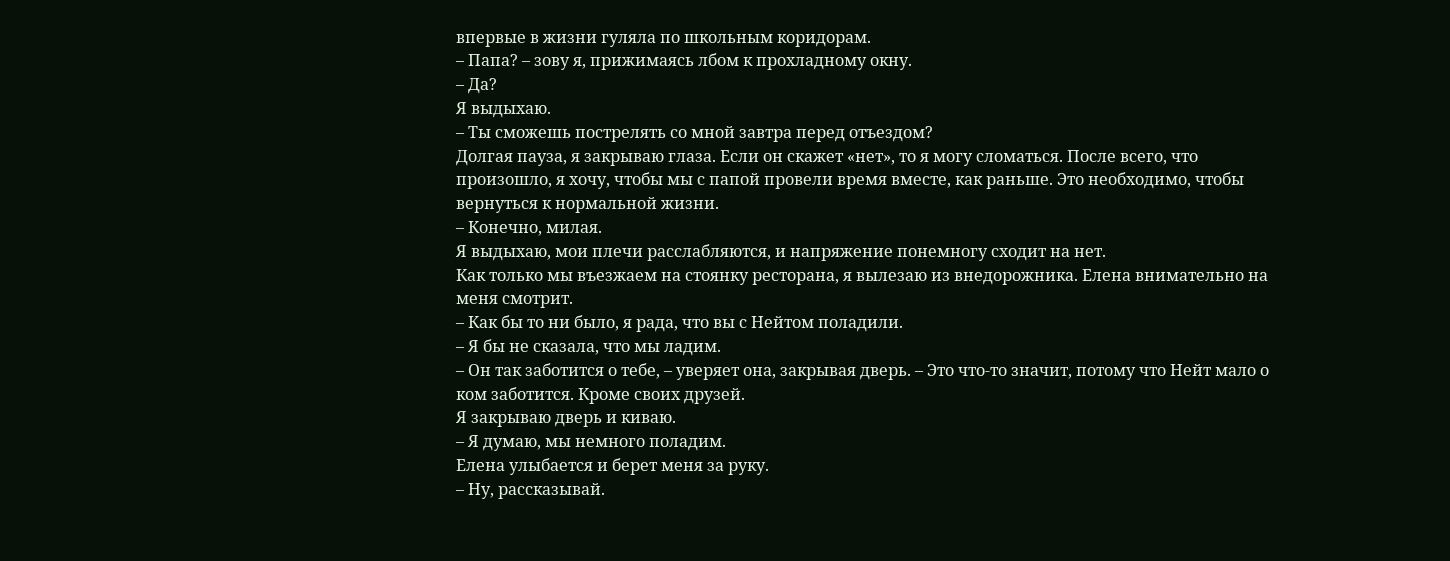впервые в жизни гуляла по школьным коридорам.
– Папа? – зову я, прижимаясь лбом к прохладному окну.
– Да?
Я выдыхаю.
– Ты сможешь пострелять со мной завтра перед отъездом?
Долгая пауза, я закрываю глаза. Если он скажет «нет», то я могу сломаться. После всего, что произошло, я хочу, чтобы мы с папой провели время вместе, как раньше. Это необходимо, чтобы вернуться к нормальной жизни.
– Конечно, милая.
Я выдыхаю, мои плечи расслабляются, и напряжение понемногу сходит на нет.
Как только мы въезжаем на стоянку ресторана, я вылезаю из внедорожника. Елена внимательно на меня смотрит.
– Как бы то ни было, я рада, что вы с Нейтом поладили.
– Я бы не сказала, что мы ладим.
– Он так заботится о тебе, – уверяет она, закрывая дверь. – Это что-то значит, потому что Нейт мало о ком заботится. Кроме своих друзей.
Я закрываю дверь и киваю.
– Я думаю, мы немного поладим.
Елена улыбается и берет меня за руку.
– Ну, рассказывай.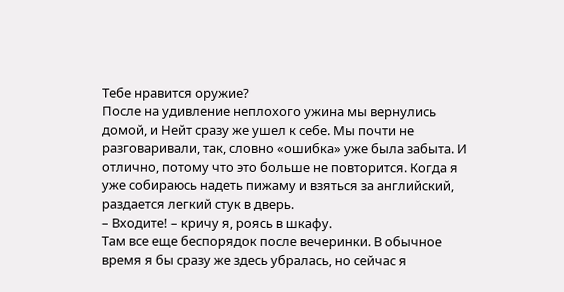Тебе нравится оружие?
После на удивление неплохого ужина мы вернулись домой, и Нейт сразу же ушел к себе. Мы почти не разговаривали, так, словно «ошибка» уже была забыта. И отлично, потому что это больше не повторится. Когда я уже собираюсь надеть пижаму и взяться за английский, раздается легкий стук в дверь.
– Входите! – кричу я, роясь в шкафу.
Там все еще беспорядок после вечеринки. В обычное время я бы сразу же здесь убралась, но сейчас я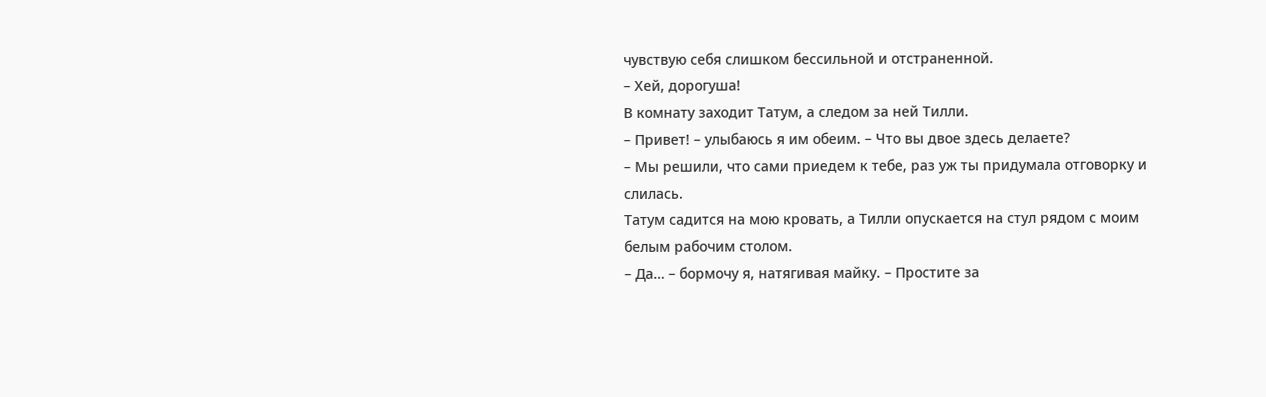чувствую себя слишком бессильной и отстраненной.
– Хей, дорогуша!
В комнату заходит Татум, а следом за ней Тилли.
– Привет! – улыбаюсь я им обеим. – Что вы двое здесь делаете?
– Мы решили, что сами приедем к тебе, раз уж ты придумала отговорку и слилась.
Татум садится на мою кровать, а Тилли опускается на стул рядом с моим белым рабочим столом.
– Да… – бормочу я, натягивая майку. – Простите за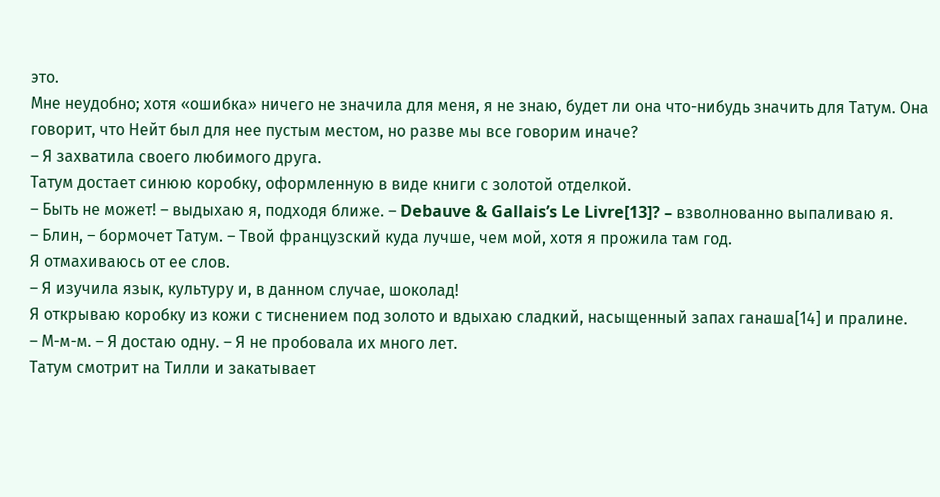это.
Мне неудобно; хотя «ошибка» ничего не значила для меня, я не знаю, будет ли она что-нибудь значить для Татум. Она говорит, что Нейт был для нее пустым местом, но разве мы все говорим иначе?
– Я захватила своего любимого друга.
Татум достает синюю коробку, оформленную в виде книги с золотой отделкой.
– Быть не может! – выдыхаю я, подходя ближе. – Debauve & Gallais’s Le Livre[13]? – взволнованно выпаливаю я.
– Блин, – бормочет Татум. – Твой французский куда лучше, чем мой, хотя я прожила там год.
Я отмахиваюсь от ее слов.
– Я изучила язык, культуру и, в данном случае, шоколад!
Я открываю коробку из кожи с тиснением под золото и вдыхаю сладкий, насыщенный запах ганаша[14] и пралине.
– М-м-м. – Я достаю одну. – Я не пробовала их много лет.
Татум смотрит на Тилли и закатывает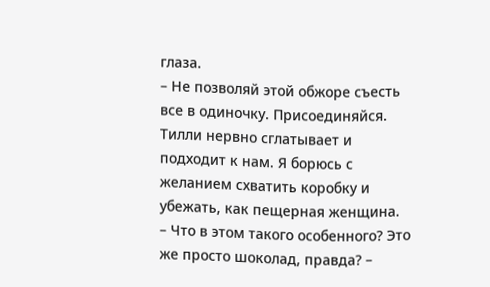глаза.
– Не позволяй этой обжоре съесть все в одиночку. Присоединяйся.
Тилли нервно сглатывает и подходит к нам. Я борюсь с желанием схватить коробку и убежать, как пещерная женщина.
– Что в этом такого особенного? Это же просто шоколад, правда? –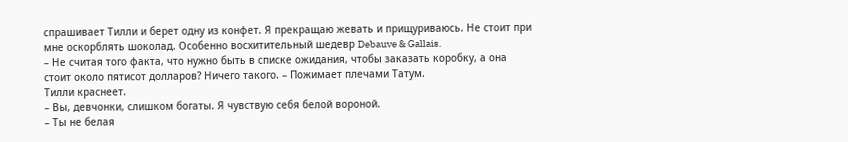спрашивает Тилли и берет одну из конфет. Я прекращаю жевать и прищуриваюсь. Не стоит при мне оскорблять шоколад. Особенно восхитительный шедевр Debauve & Gallais.
– Не считая того факта, что нужно быть в списке ожидания, чтобы заказать коробку, а она стоит около пятисот долларов? Ничего такого. – Пожимает плечами Татум.
Тилли краснеет.
– Вы, девчонки, слишком богаты. Я чувствую себя белой вороной.
– Ты не белая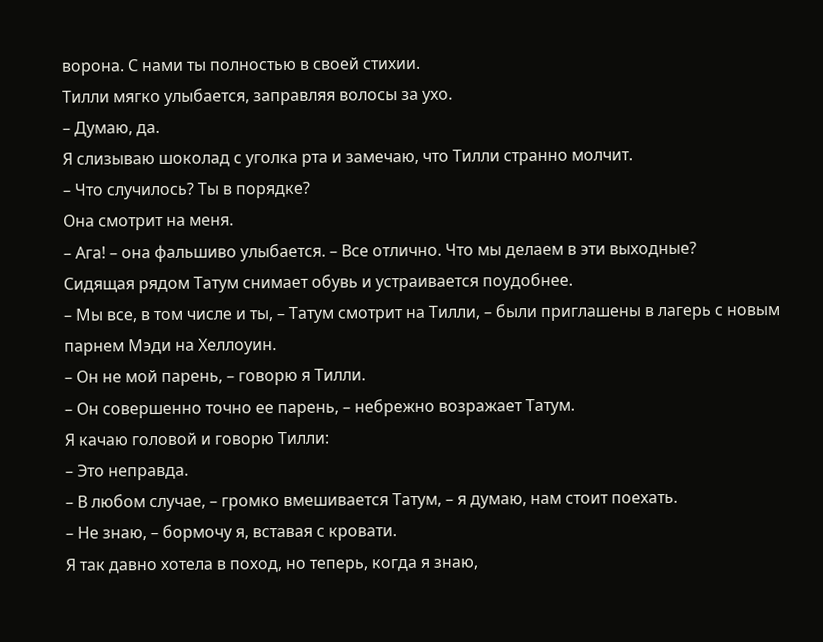ворона. С нами ты полностью в своей стихии.
Тилли мягко улыбается, заправляя волосы за ухо.
– Думаю, да.
Я слизываю шоколад с уголка рта и замечаю, что Тилли странно молчит.
– Что случилось? Ты в порядке?
Она смотрит на меня.
– Ага! – она фальшиво улыбается. – Все отлично. Что мы делаем в эти выходные?
Сидящая рядом Татум снимает обувь и устраивается поудобнее.
– Мы все, в том числе и ты, – Татум смотрит на Тилли, – были приглашены в лагерь с новым парнем Мэди на Хеллоуин.
– Он не мой парень, – говорю я Тилли.
– Он совершенно точно ее парень, – небрежно возражает Татум.
Я качаю головой и говорю Тилли:
– Это неправда.
– В любом случае, – громко вмешивается Татум, – я думаю, нам стоит поехать.
– Не знаю, – бормочу я, вставая с кровати.
Я так давно хотела в поход, но теперь, когда я знаю,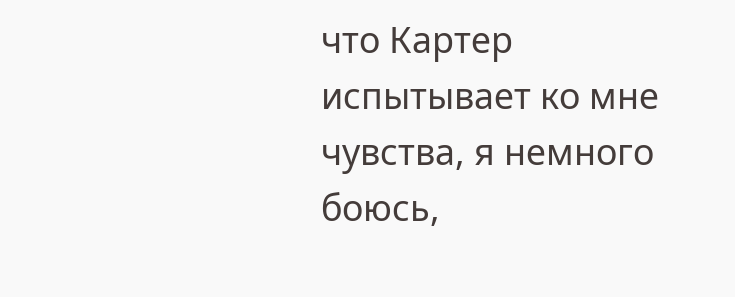что Картер испытывает ко мне чувства, я немного боюсь,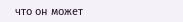что он может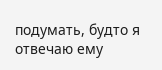подумать, будто я отвечаю ему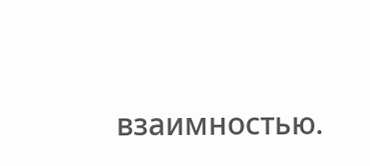взаимностью.